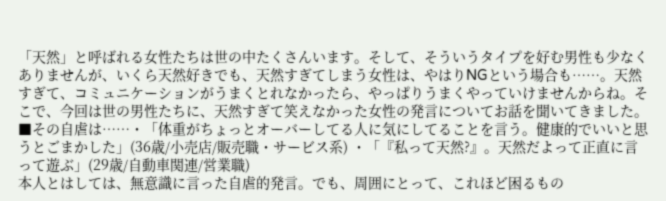「天然」と呼ばれる女性たちは世の中たくさんいます。そして、そういうタイプを好む男性も少なくありませんが、いくら天然好きでも、天然すぎてしまう女性は、やはりNGという場合も……。天然すぎて、コミュニケーションがうまくとれなかったら、やっぱりうまくやっていけませんからね。そこで、今回は世の男性たちに、天然すぎて笑えなかった女性の発言についてお話を聞いてきました。
■その自虐は……・「体重がちょっとオーバーしてる人に気にしてることを言う。健康的でいいと思うとごまかした」(36歳/小売店/販売職・サービス系) ・「『私って天然?』。天然だよって正直に言って遊ぶ」(29歳/自動車関連/営業職)
本人とはしては、無意識に言った自虐的発言。でも、周囲にとって、これほど困るもの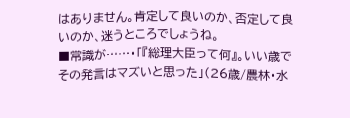はありません。肯定して良いのか、否定して良いのか、迷うところでしょうね。
■常識が……・「『総理大臣って何』。いい歳でその発言はマズいと思った」(26歳/農林・水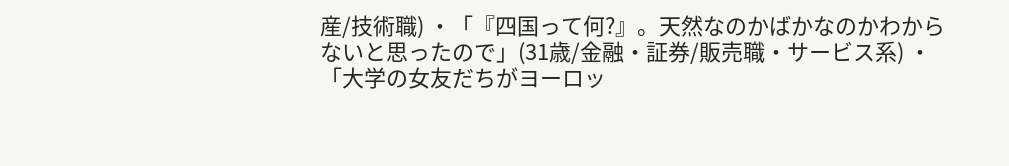産/技術職) ・「『四国って何?』。天然なのかばかなのかわからないと思ったので」(31歳/金融・証券/販売職・サービス系) ・「大学の女友だちがヨーロッ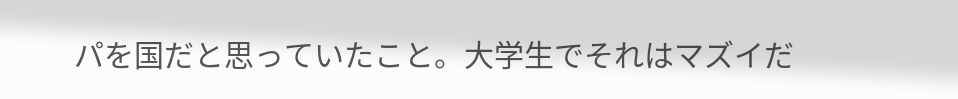パを国だと思っていたこと。大学生でそれはマズイだ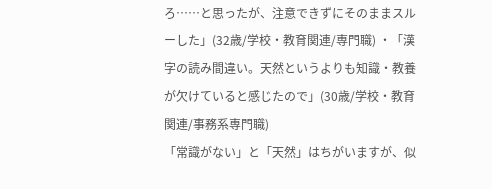ろ……と思ったが、注意できずにそのままスルーした」(32歳/学校・教育関連/専門職) ・「漢字の読み間違い。天然というよりも知識・教養が欠けていると感じたので」(30歳/学校・教育関連/事務系専門職)
「常識がない」と「天然」はちがいますが、似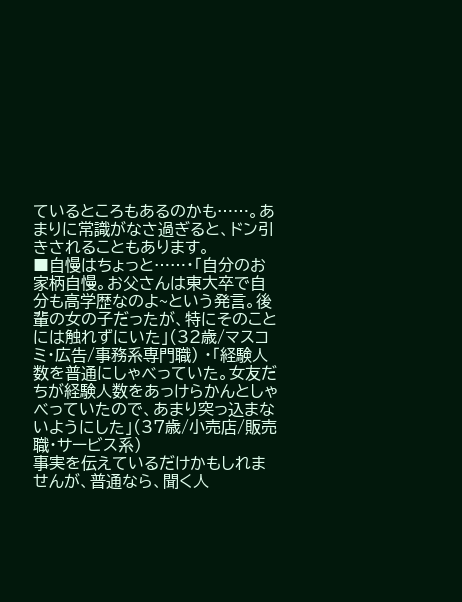ているところもあるのかも……。あまりに常識がなさ過ぎると、ドン引きされることもあります。
■自慢はちょっと……・「自分のお家柄自慢。お父さんは東大卒で自分も高学歴なのよ~という発言。後輩の女の子だったが、特にそのことには触れずにいた」(32歳/マスコミ・広告/事務系専門職) ・「経験人数を普通にしゃべっていた。女友だちが経験人数をあっけらかんとしゃべっていたので、あまり突っ込まないようにした」(37歳/小売店/販売職・サービス系)
事実を伝えているだけかもしれませんが、普通なら、聞く人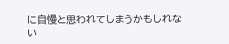に自慢と思われてしまうかもしれない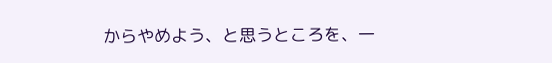からやめよう、と思うところを、一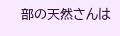部の天然さんは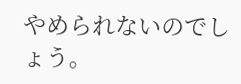やめられないのでしょう。